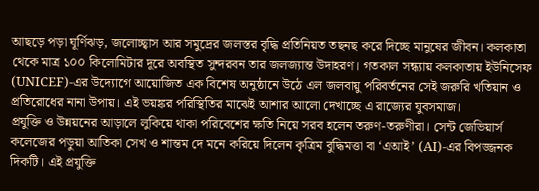আছড়ে পড়া ঘূর্ণিঝড়, জলোচ্ছ্বাস আর সমুদ্রের জলস্তর বৃদ্ধি প্রতিনিয়ত তছনছ করে দিচ্ছে মানুষের জীবন। কলকাতা থেকে মাত্র ১০০ কিলোমিটার দূরে অবস্থিত সুন্দরবন তার জলজ্যান্ত উদাহরণ। গতকাল সন্ধ্যায় কলকাতায় ইউনিসেফ (UNICEF)-এর উদ্যোগে আয়োজিত এক বিশেষ অনুষ্ঠানে উঠে এল জলবায়ু পরিবর্তনের সেই জরুরি খতিয়ান ও প্রতিরোধের নানা উপায়। এই ভয়ঙ্কর পরিস্থিতির মাঝেই আশার আলো দেখাচ্ছে এ রাজ্যের যুবসমাজ।
প্রযুক্তি ও উন্নয়নের আড়ালে লুকিয়ে থাকা পরিবেশের ক্ষতি নিয়ে সরব হলেন তরুণ-তরুণীরা। সেন্ট জেভিয়ার্স কলেজের পড়ুয়া আতিকা সেখ ও শান্তম দে মনে করিয়ে দিলেন কৃত্রিম বুদ্ধিমত্তা বা ‘এআই’ (AI)-এর বিপজ্জনক দিকটি। এই প্রযুক্তি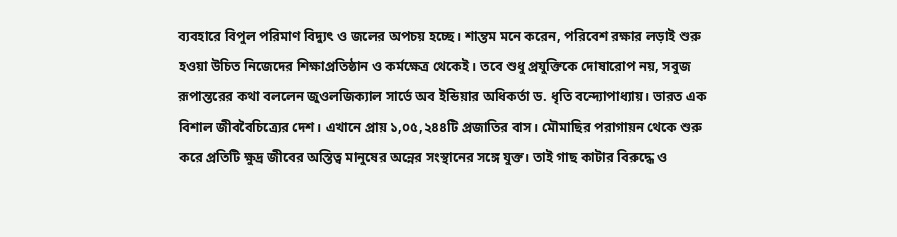ব্যবহারে বিপুল পরিমাণ বিদ্যুৎ ও জলের অপচয় হচ্ছে। শান্তম মনে করেন, পরিবেশ রক্ষার লড়াই শুরু হওয়া উচিত নিজেদের শিক্ষাপ্রতিষ্ঠান ও কর্মক্ষেত্র থেকেই। তবে শুধু প্রযুক্তিকে দোষারোপ নয়, সবুজ রূপান্তরের কথা বললেন জুওলজিক্যাল সার্ভে অব ইন্ডিয়ার অধিকর্তা ড. ধৃতি বন্দ্যোপাধ্যায়। ভারত এক বিশাল জীববৈচিত্র্যের দেশ। এখানে প্রায় ১,০৫,২৪৪টি প্রজাতির বাস। মৌমাছির পরাগায়ন থেকে শুরু করে প্রতিটি ক্ষুদ্র জীবের অস্তিত্ব মানুষের অন্নের সংস্থানের সঙ্গে যুক্ত। তাই গাছ কাটার বিরুদ্ধে ও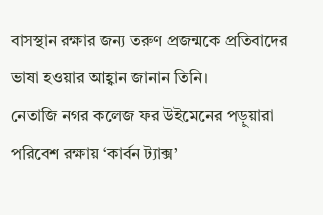বাসস্থান রক্ষার জন্য তরুণ প্রজন্মকে প্রতিবাদের ভাষা হওয়ার আহ্বান জানান তিনি।
নেতাজি নগর কলেজ ফর উইমেনের পড়ুয়ারা পরিবেশ রক্ষায় ‘কার্বন ট্যাক্স’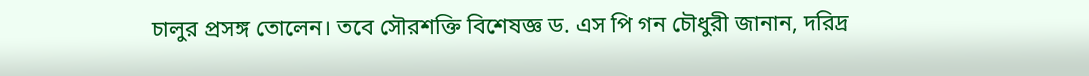চালুর প্রসঙ্গ তোলেন। তবে সৌরশক্তি বিশেষজ্ঞ ড. এস পি গন চৌধুরী জানান, দরিদ্র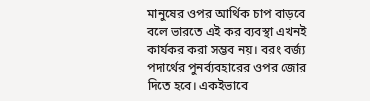মানুষের ওপর আর্থিক চাপ বাড়বে বলে ভারতে এই কর ব্যবস্থা এখনই কার্যকর করা সম্ভব নয়। বরং বর্জ্য পদার্থের পুনর্ব্যবহারের ওপর জোর দিতে হবে। একইভাবে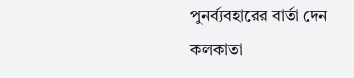পুনর্ব্যবহারের বার্তা দেন কলকাতা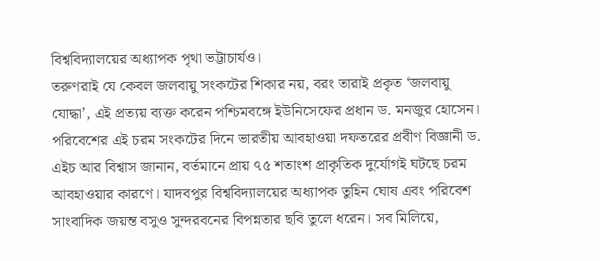বিশ্ববিদ্যালয়ের অধ্যাপক পৃথা ভট্টাচার্যও।
তরুণরাই যে কেবল জলবায়ু সংকটের শিকার নয়, বরং তারাই প্রকৃত ‘জলবায়ু যোদ্ধা’, এই প্রত্যয় ব্যক্ত করেন পশ্চিমবঙ্গে ইউনিসেফের প্রধান ড. মনজুর হোসেন। পরিবেশের এই চরম সংকটের দিনে ভারতীয় আবহাওয়া দফতরের প্রবীণ বিজ্ঞানী ড. এইচ আর বিশ্বাস জানান, বর্তমানে প্রায় ৭৫ শতাংশ প্রাকৃতিক দুর্যোগই ঘটছে চরম আবহাওয়ার কারণে। যাদবপুর বিশ্ববিদ্যালয়ের অধ্যাপক তুহিন ঘোষ এবং পরিবেশ সাংবাদিক জয়ন্ত বসুও সুন্দরবনের বিপন্নতার ছবি তুলে ধরেন। সব মিলিয়ে,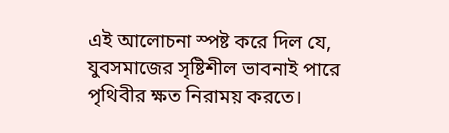এই আলোচনা স্পষ্ট করে দিল যে, যুবসমাজের সৃষ্টিশীল ভাবনাই পারে পৃথিবীর ক্ষত নিরাময় করতে।